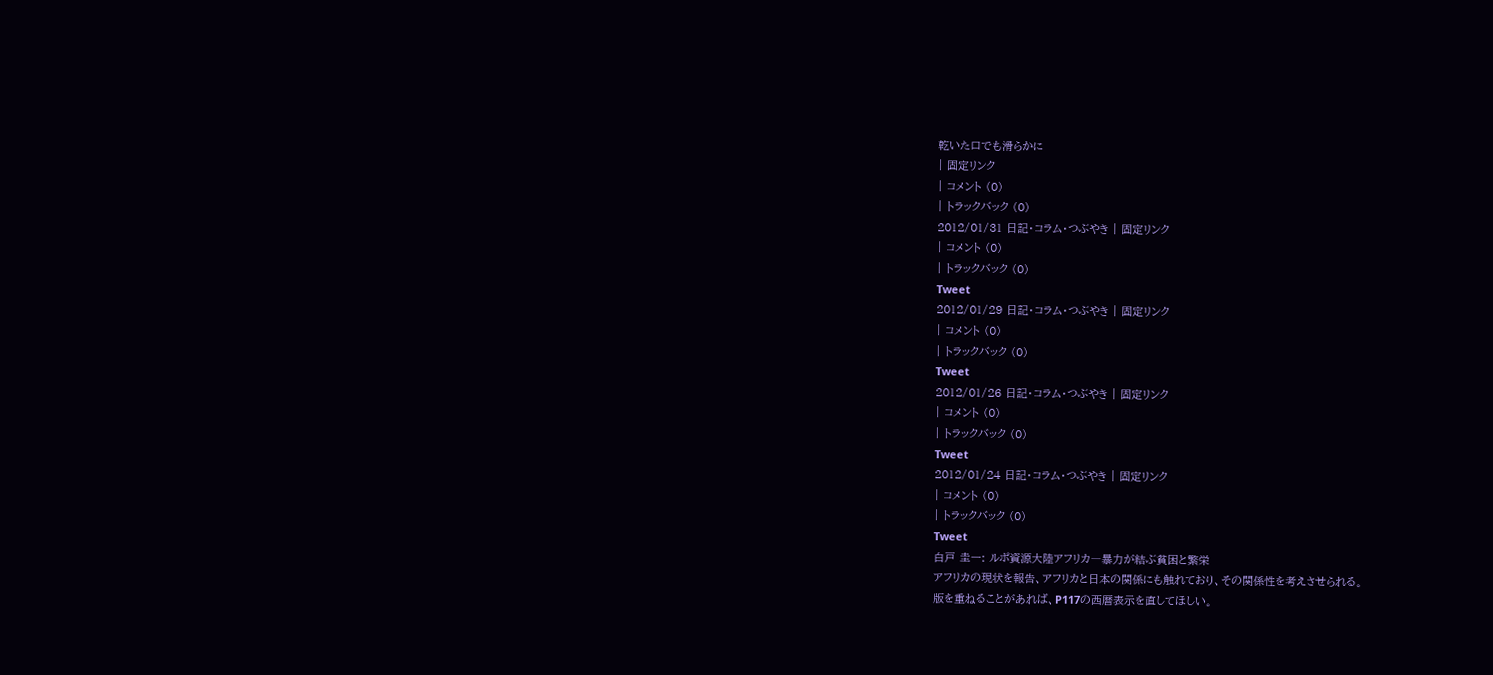乾いた口でも滑らかに
| 固定リンク
| コメント (0)
| トラックバック (0)
2012/01/31 日記・コラム・つぶやき | 固定リンク
| コメント (0)
| トラックバック (0)
Tweet
2012/01/29 日記・コラム・つぶやき | 固定リンク
| コメント (0)
| トラックバック (0)
Tweet
2012/01/26 日記・コラム・つぶやき | 固定リンク
| コメント (0)
| トラックバック (0)
Tweet
2012/01/24 日記・コラム・つぶやき | 固定リンク
| コメント (0)
| トラックバック (0)
Tweet
白戸 圭一: ルポ資源大陸アフリカ―暴力が結ぶ貧困と繁栄
アフリカの現状を報告、アフリカと日本の関係にも触れており、その関係性を考えさせられる。
版を重ねることがあれば、P117の西暦表示を直してほしい。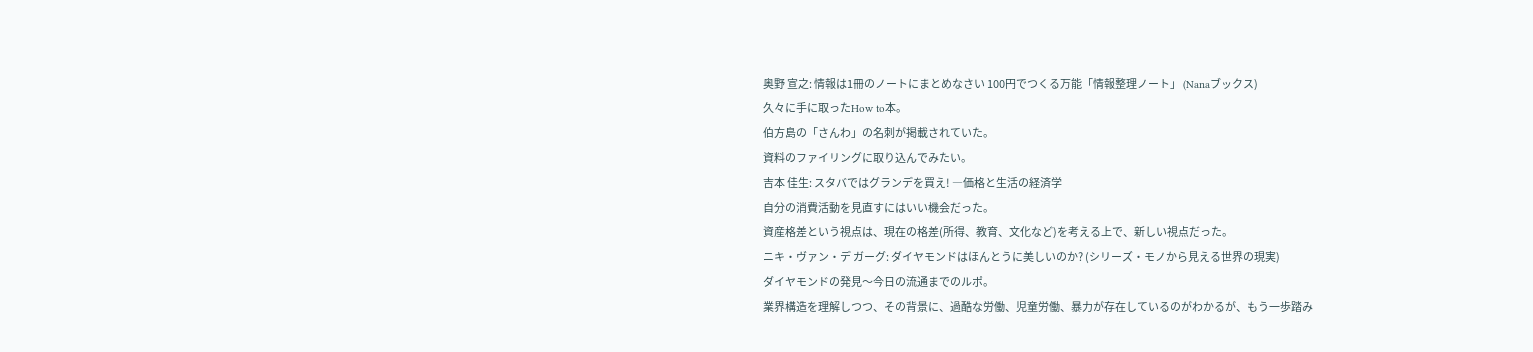奥野 宣之: 情報は1冊のノートにまとめなさい 100円でつくる万能「情報整理ノート」 (Nanaブックス)
久々に手に取ったHow to本。
伯方島の「さんわ」の名刺が掲載されていた。
資料のファイリングに取り込んでみたい。
吉本 佳生: スタバではグランデを買え! ―価格と生活の経済学
自分の消費活動を見直すにはいい機会だった。
資産格差という視点は、現在の格差(所得、教育、文化など)を考える上で、新しい視点だった。
ニキ・ヴァン・デ ガーグ: ダイヤモンドはほんとうに美しいのか? (シリーズ・モノから見える世界の現実)
ダイヤモンドの発見〜今日の流通までのルポ。
業界構造を理解しつつ、その背景に、過酷な労働、児童労働、暴力が存在しているのがわかるが、もう一歩踏み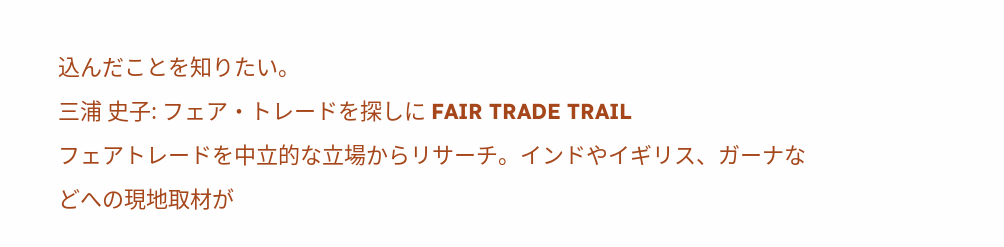込んだことを知りたい。
三浦 史子: フェア・トレードを探しに FAIR TRADE TRAIL
フェアトレードを中立的な立場からリサーチ。インドやイギリス、ガーナなどへの現地取材が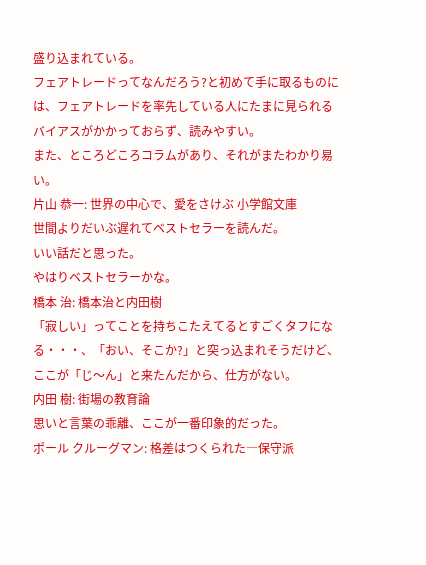盛り込まれている。
フェアトレードってなんだろう?と初めて手に取るものには、フェアトレードを率先している人にたまに見られるバイアスがかかっておらず、読みやすい。
また、ところどころコラムがあり、それがまたわかり易い。
片山 恭一: 世界の中心で、愛をさけぶ 小学館文庫
世間よりだいぶ遅れてベストセラーを読んだ。
いい話だと思った。
やはりベストセラーかな。
橋本 治: 橋本治と内田樹
「寂しい」ってことを持ちこたえてるとすごくタフになる・・・、「おい、そこか?」と突っ込まれそうだけど、ここが「じ〜ん」と来たんだから、仕方がない。
内田 樹: 街場の教育論
思いと言葉の乖離、ここが一番印象的だった。
ポール クルーグマン: 格差はつくられた―保守派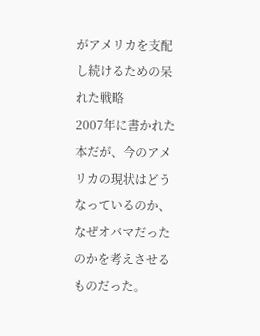がアメリカを支配し続けるための呆れた戦略
2007年に書かれた本だが、今のアメリカの現状はどうなっているのか、なぜオバマだったのかを考えさせるものだった。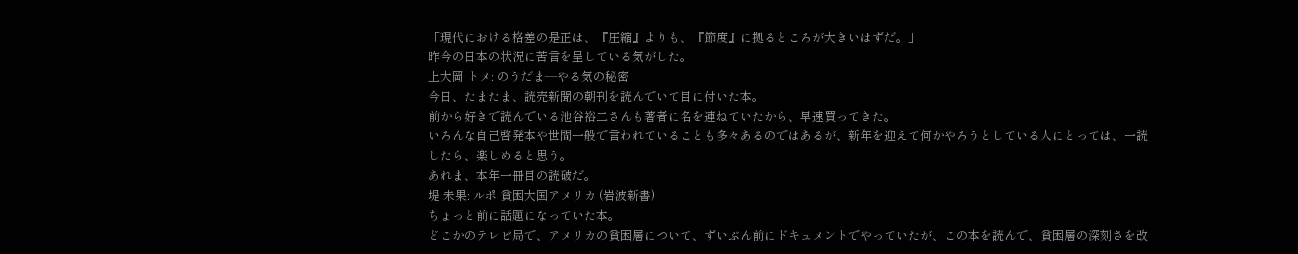「現代における格差の是正は、『圧縮』よりも、『節度』に拠るところが大きいはずだ。」
昨今の日本の状況に苦言を呈している気がした。
上大岡 トメ: のうだま―やる気の秘密
今日、たまたま、読売新聞の朝刊を読んでいて目に付いた本。
前から好きで読んでいる池谷裕二さんも著者に名を連ねていたから、早速買ってきた。
いろんな自己啓発本や世間一般で言われていることも多々あるのではあるが、新年を迎えて何かやろうとしている人にとっては、一読したら、楽しめると思う。
あれま、本年一冊目の読破だ。
堤 未果: ルポ 貧困大国アメリカ (岩波新書)
ちょっと前に話題になっていた本。
どこかのテレビ局で、アメリカの貧困層について、ずいぶん前にドキュメントでやっていたが、この本を読んで、貧困層の深刻さを改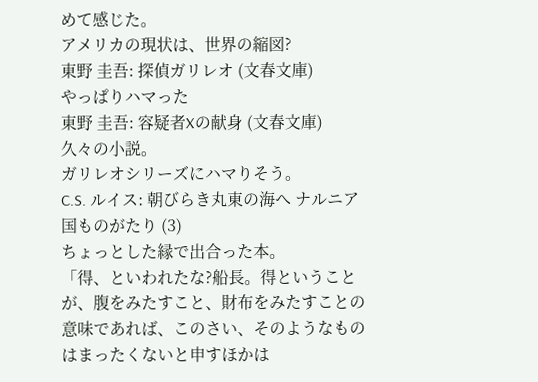めて感じた。
アメリカの現状は、世界の縮図?
東野 圭吾: 探偵ガリレオ (文春文庫)
やっぱりハマった
東野 圭吾: 容疑者Xの献身 (文春文庫)
久々の小説。
ガリレオシリーズにハマりそう。
C.S. ルイス: 朝びらき丸東の海へ ナルニア国ものがたり (3)
ちょっとした縁で出合った本。
「得、といわれたな?船長。得ということが、腹をみたすこと、財布をみたすことの意味であれば、このさい、そのようなものはまったくないと申すほかは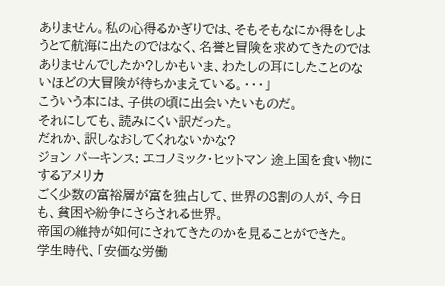ありません。私の心得るかぎりでは、そもそもなにか得をしようとて航海に出たのではなく、名誉と冒険を求めてきたのではありませんでしたか?しかもいま、わたしの耳にしたことのないほどの大冒険が待ちかまえている。・・・」
こういう本には、子供の頃に出会いたいものだ。
それにしても、読みにくい訳だった。
だれか、訳しなおしてくれないかな?
ジョン パーキンス: エコノミック・ヒットマン 途上国を食い物にするアメリカ
ごく少数の富裕層が富を独占して、世界の8割の人が、今日も、貧困や紛争にさらされる世界。
帝国の維持が如何にされてきたのかを見ることができた。
学生時代、「安価な労働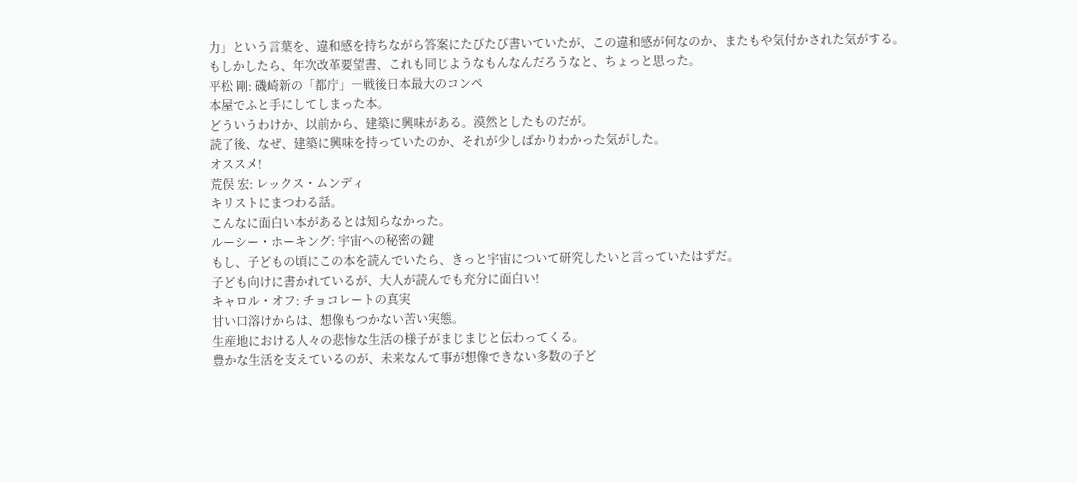力」という言葉を、違和感を持ちながら答案にたびたび書いていたが、この違和感が何なのか、またもや気付かされた気がする。
もしかしたら、年次改革要望書、これも同じようなもんなんだろうなと、ちょっと思った。
平松 剛: 磯崎新の「都庁」―戦後日本最大のコンペ
本屋でふと手にしてしまった本。
どういうわけか、以前から、建築に興味がある。漠然としたものだが。
読了後、なぜ、建築に興味を持っていたのか、それが少しばかりわかった気がした。
オススメ!
荒俣 宏: レックス・ムンディ
キリストにまつわる話。
こんなに面白い本があるとは知らなかった。
ルーシー・ホーキング: 宇宙への秘密の鍵
もし、子どもの頃にこの本を読んでいたら、きっと宇宙について研究したいと言っていたはずだ。
子ども向けに書かれているが、大人が読んでも充分に面白い!
キャロル・オフ: チョコレートの真実
甘い口溶けからは、想像もつかない苦い実態。
生産地における人々の悲惨な生活の様子がまじまじと伝わってくる。
豊かな生活を支えているのが、未来なんて事が想像できない多数の子ど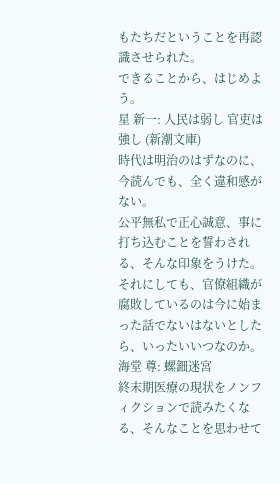もたちだということを再認識させられた。
できることから、はじめよう。
星 新一: 人民は弱し 官吏は強し (新潮文庫)
時代は明治のはずなのに、今読んでも、全く違和感がない。
公平無私で正心誠意、事に打ち込むことを誓わされる、そんな印象をうけた。
それにしても、官僚組織が腐敗しているのは今に始まった話でないはないとしたら、いったいいつなのか。
海堂 尊: 螺鈿迷宮
終末期医療の現状をノンフィクションで読みたくなる、そんなことを思わせて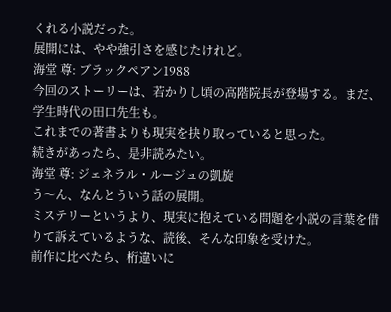くれる小説だった。
展開には、やや強引さを感じたけれど。
海堂 尊: ブラックペアン1988
今回のストーリーは、若かりし頃の高階院長が登場する。まだ、学生時代の田口先生も。
これまでの著書よりも現実を抉り取っていると思った。
続きがあったら、是非読みたい。
海堂 尊: ジェネラル・ルージュの凱旋
う〜ん、なんとういう話の展開。
ミステリーというより、現実に抱えている問題を小説の言葉を借りて訴えているような、読後、そんな印象を受けた。
前作に比べたら、桁違いに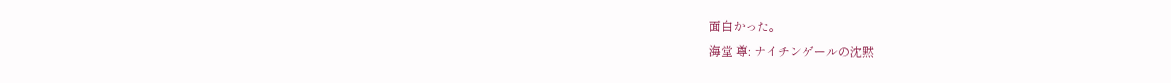面白かった。
海堂 尊: ナイチンゲールの沈黙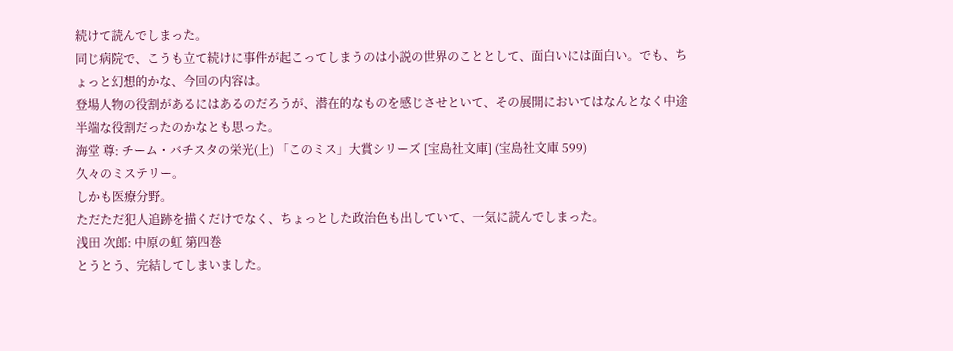続けて読んでしまった。
同じ病院で、こうも立て続けに事件が起こってしまうのは小説の世界のこととして、面白いには面白い。でも、ちょっと幻想的かな、今回の内容は。
登場人物の役割があるにはあるのだろうが、潜在的なものを感じさせといて、その展開においてはなんとなく中途半端な役割だったのかなとも思った。
海堂 尊: チーム・バチスタの栄光(上) 「このミス」大賞シリーズ [宝島社文庫] (宝島社文庫 599)
久々のミステリー。
しかも医療分野。
ただただ犯人追跡を描くだけでなく、ちょっとした政治色も出していて、一気に読んでしまった。
浅田 次郎: 中原の虹 第四巻
とうとう、完結してしまいました。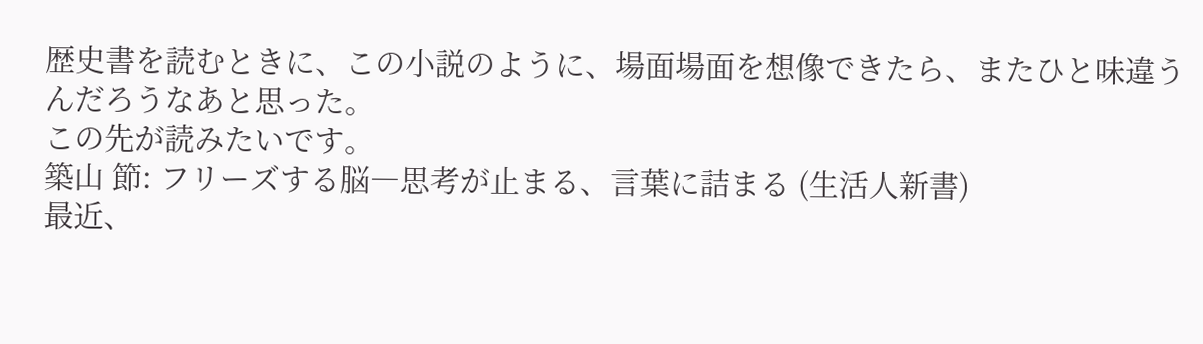歴史書を読むときに、この小説のように、場面場面を想像できたら、またひと味違うんだろうなあと思った。
この先が読みたいです。
築山 節: フリーズする脳―思考が止まる、言葉に詰まる (生活人新書)
最近、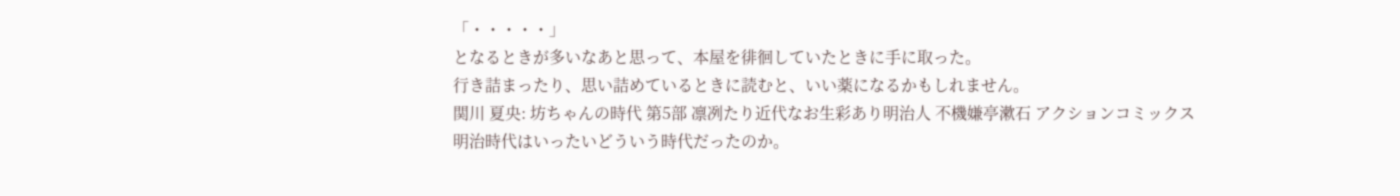「・・・・・」
となるときが多いなあと思って、本屋を徘徊していたときに手に取った。
行き詰まったり、思い詰めているときに読むと、いい薬になるかもしれません。
関川 夏央: 坊ちゃんの時代 第5部 凛冽たり近代なお生彩あり明治人 不機嫌亭漱石 アクションコミックス
明治時代はいったいどういう時代だったのか。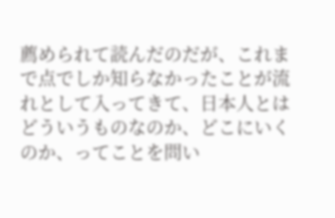薦められて読んだのだが、これまで点でしか知らなかったことが流れとして入ってきて、日本人とはどういうものなのか、どこにいくのか、ってことを問い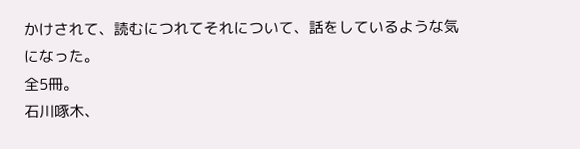かけされて、読むにつれてそれについて、話をしているような気になった。
全5冊。
石川啄木、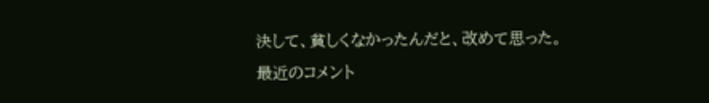決して、貧しくなかったんだと、改めて思った。
最近のコメント